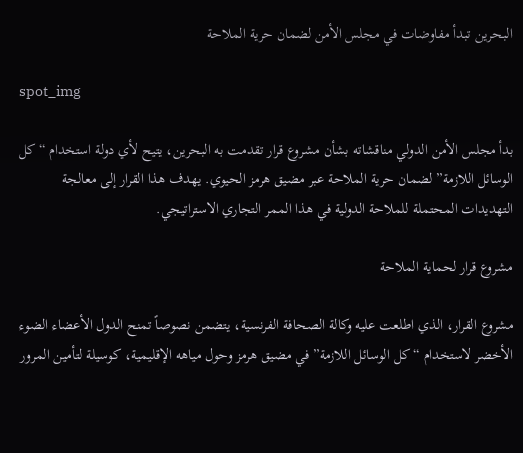البحرين تبدأ مفاوضات في مجلس الأمن لضمان حرية الملاحة

spot_img

بدأ مجلس الأمن الدولي مناقشاته بشأن مشروع قرار تقدمت به البحرين، يتيح لأي دولة استخدام “كل الوسائل اللازمة” لضمان حرية الملاحة عبر مضيق هرمز الحيوي. يهدف هذا القرار إلى معالجة التهديدات المحتملة للملاحة الدولية في هذا الممر التجاري الاستراتيجي.

مشروع قرار لحماية الملاحة

مشروع القرار، الذي اطلعت عليه وكالة الصحافة الفرنسية، يتضمن نصوصاً تمنح الدول الأعضاء الضوء الأخضر لاستخدام “كل الوسائل اللازمة” في مضيق هرمز وحول مياهه الإقليمية، كوسيلة لتأمين المرور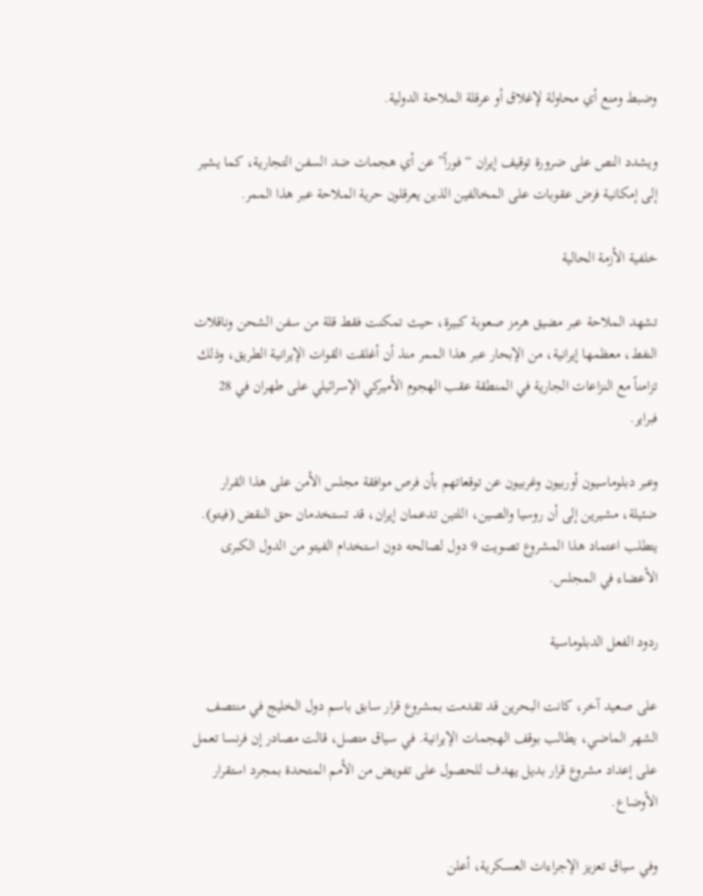وضبط ومنع أي محاولة لإغلاق أو عرقلة الملاحة الدولية.

ويشدد النص على ضرورة توقيف إيران “فوراً” عن أي هجمات ضد السفن التجارية، كما يشير إلى إمكانية فرض عقوبات على المخالفين الذين يعرقلون حرية الملاحة عبر هذا الممر.

خلفية الأزمة الحالية

تشهد الملاحة عبر مضيق هرمز صعوبة كبيرة، حيث تمكنت فقط قلة من سفن الشحن وناقلات النفط، معظمها إيرانية، من الإبحار عبر هذا الممر منذ أن أغلقت القوات الإيرانية الطريق، وذلك تزامناً مع النزاعات الجارية في المنطقة عقب الهجوم الأميركي الإسرائيلي على طهران في 28 فبراير.

وعبر دبلوماسيون أوربيون وغربيون عن توقعاتهم بأن فرص موافقة مجلس الأمن على هذا القرار ضئيلة، مشيرين إلى أن روسيا والصين، اللتين تدعمان إيران، قد تستخدمان حق النقض (فيتو). يتطلب اعتماد هذا المشروع تصويت 9 دول لصالحه دون استخدام الفيتو من الدول الكبرى الأعضاء في المجلس.

ردود الفعل الدبلوماسية

على صعيد آخر، كانت البحرين قد تقدمت بمشروع قرار سابق باسم دول الخليج في منتصف الشهر الماضي، يطالب بوقف الهجمات الإيرانية. في سياق متصل، قالت مصادر إن فرنسا تعمل على إعداد مشروع قرار بديل يهدف للحصول على تفويض من الأمم المتحدة بمجرد استقرار الأوضاع.

وفي سياق تعزيز الإجراءات العسكرية، أعلن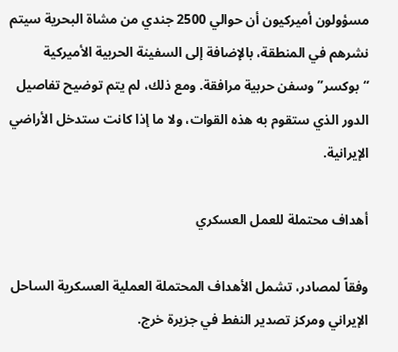مسؤولون أميركيون أن حوالي 2500 جندي من مشاة البحرية سيتم نشرهم في المنطقة، بالإضافة إلى السفينة الحربية الأميركية “بوكسر” وسفن حربية مرافقة. ومع ذلك، لم يتم توضيح تفاصيل الدور الذي ستقوم به هذه القوات، ولا ما إذا كانت ستدخل الأراضي الإيرانية.

أهداف محتملة للعمل العسكري

وفقاً لمصادر، تشمل الأهداف المحتملة العملية العسكرية الساحل الإيراني ومركز تصدير النفط في جزيرة خرج.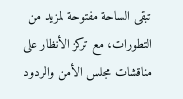تبقى الساحة مفتوحة لمزيد من التطورات، مع تركز الأنظار على مناقشات مجلس الأمن والردود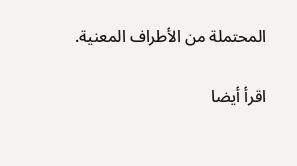المحتملة من الأطراف المعنية.

اقرأ أيضا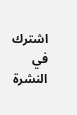اشترك في النشرة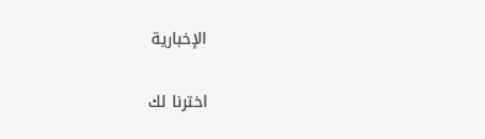الإخبارية

اخترنا لك